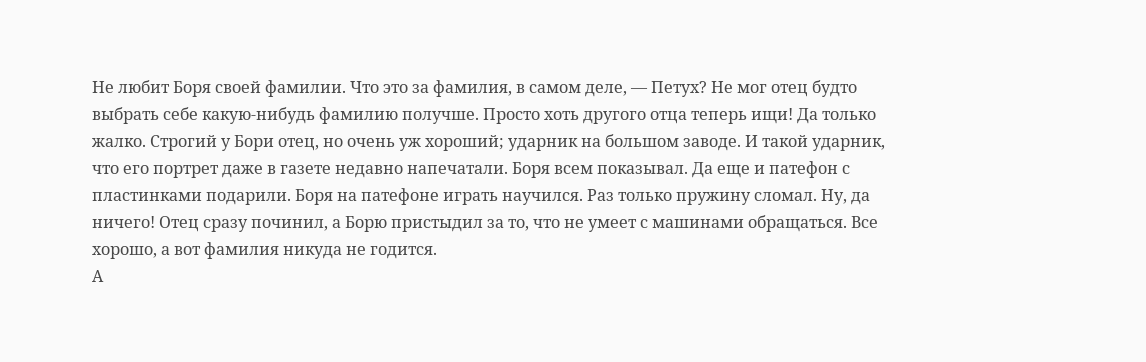Не любит Боря своей фамилии. Что это за фамилия, в самом деле, — Петух? Не мог отец будто выбрать себе какую-нибудь фамилию получше. Просто хоть другого отца теперь ищи! Да только жалко. Строгий у Бори отец, но очень уж хороший; ударник на большом заводе. И такой ударник, что его портрет даже в газете недавно напечатали. Боря всем показывал. Да еще и патефон с пластинками подарили. Боря на патефоне играть научился. Раз только пружину сломал. Ну, да ничего! Отец сразу починил, а Борю пристыдил за то, что не умеет с машинами обращаться. Все хорошо, а вот фамилия никуда не годится.
А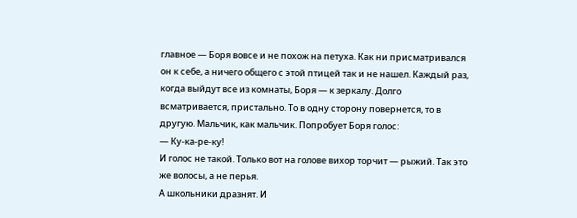главное — Боря вовсе и не похож на петуха. Как ни присматривался он к себе, а ничего общего с этой птицей так и не нашел. Каждый раз, когда выйдут все из комнаты, Боря — к зеркалу. Долго всматривается, пристально. То в одну сторону повернется, то в другую. Мальчик, как мальчик. Попробует Боря голос:
— Ку-ка-ре-ку!
И голос не такой. Только вот на голове вихор торчит — рыжий. Так это же волосы, а не перья.
А школьники дразнят. И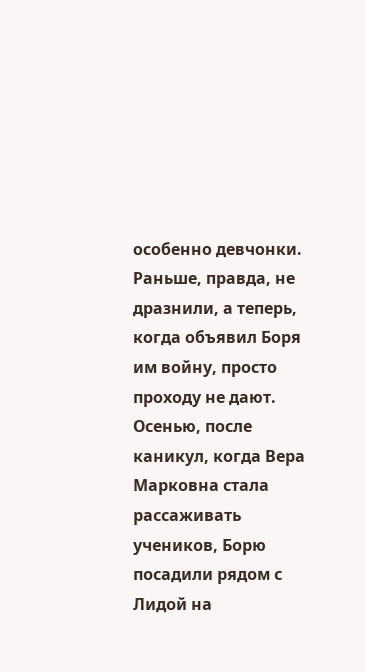особенно девчонки. Раньше, правда, не дразнили, а теперь, когда объявил Боря им войну, просто проходу не дают.
Осенью, после каникул, когда Вера Марковна стала рассаживать учеников, Борю посадили рядом с Лидой на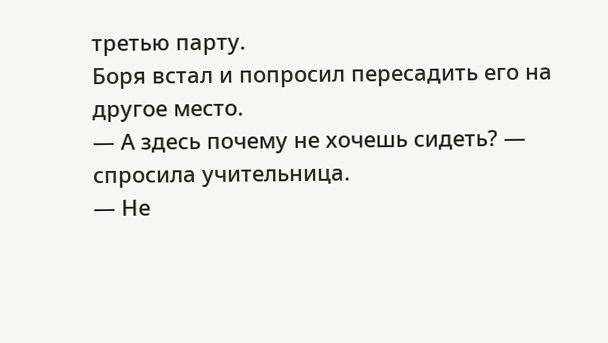третью парту.
Боря встал и попросил пересадить его на другое место.
— А здесь почему не хочешь сидеть? — спросила учительница.
— Не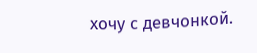хочу с девчонкой.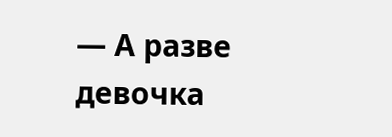— А разве девочка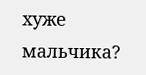хуже мальчика?